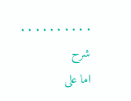. . . . . . . . . .
شرح
اما على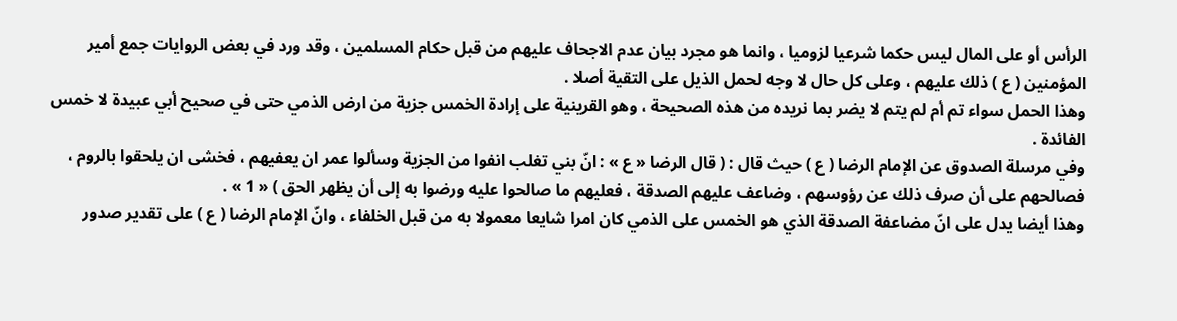الرأس أو على المال ليس حكما شرعيا لزوميا ، وانما هو مجرد بيان عدم الاجحاف عليهم من قبل حكام المسلمين ، وقد ورد في بعض الروايات جمع أمير المؤمنين ( ع ) ذلك عليهم ، وعلى كل حال لا وجه لحمل الذيل على التقية أصلا .
وهذا الحمل سواء تم أم لم يتم لا يضر بما نريده من هذه الصحيحة ، وهو القرينية على إرادة الخمس جزية من ارض الذمي حتى في صحيح أبي عبيدة لا خمس الفائدة .
وفي مرسلة الصدوق عن الإمام الرضا ( ع ) حيث قال : ( قال الرضا « ع » : انّ بني تغلب انفوا من الجزية وسألوا عمر ان يعفيهم ، فخشى ان يلحقوا بالروم ، فصالحهم على أن صرف ذلك عن رؤوسهم ، وضاعف عليهم الصدقة ، فعليهم ما صالحوا عليه ورضوا به إلى أن يظهر الحق ) « 1 » .
وهذا أيضا يدل على انّ مضاعفة الصدقة الذي هو الخمس على الذمي كان امرا شايعا معمولا به من قبل الخلفاء ، وانّ الإمام الرضا ( ع ) على تقدير صدور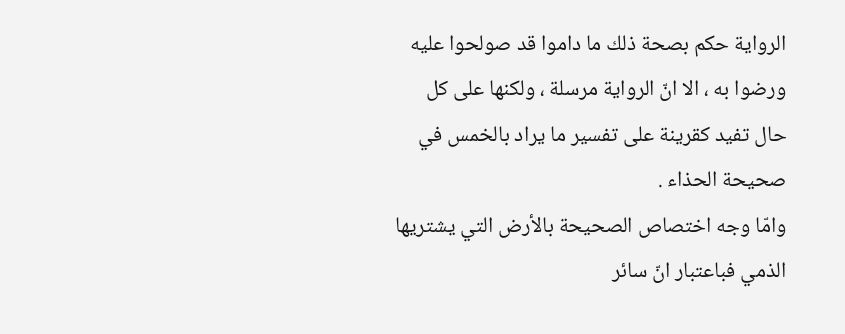الرواية حكم بصحة ذلك ما داموا قد صولحوا عليه ورضوا به ، الا انّ الرواية مرسلة ، ولكنها على كل حال تفيد كقرينة على تفسير ما يراد بالخمس في صحيحة الحذاء .
وامّا وجه اختصاص الصحيحة بالأرض التي يشتريها الذمي فباعتبار انّ سائر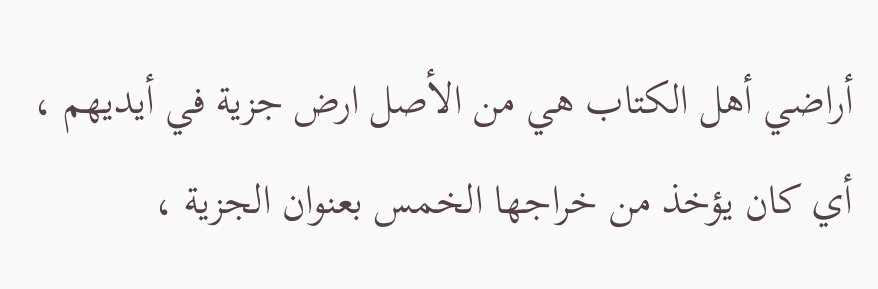أراضي أهل الكتاب هي من الأصل ارض جزية في أيديهم ، أي كان يؤخذ من خراجها الخمس بعنوان الجزية ،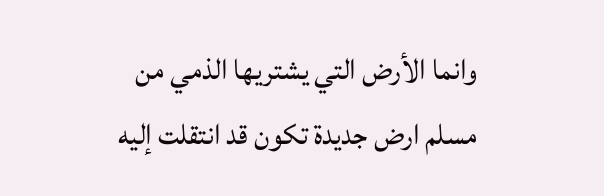وانما الأرض التي يشتريها الذمي من مسلم ارض جديدة تكون قد انتقلت إليه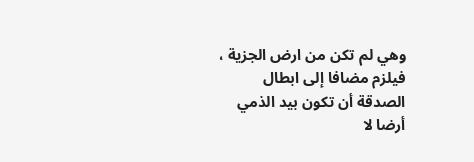وهي لم تكن من ارض الجزية ، فيلزم مضافا إلى ابطال الصدقة أن تكون بيد الذمي أرضا لا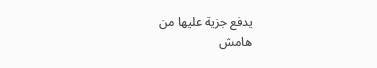يدفع جزية عليها من
هامش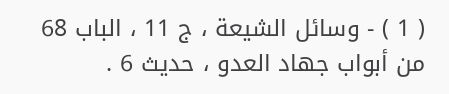( 1 ) - وسائل الشيعة ، ج 11 ، الباب 68 من أبواب جهاد العدو ، حديث 6 .